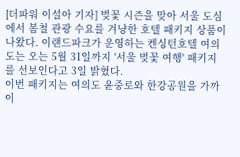[더파워 이설아 기자] 벚꽃 시즌을 맞아 서울 도심에서 봄철 관광 수요를 겨냥한 호텔 패키지 상품이 나왔다. 이랜드파크가 운영하는 켄싱턴호텔 여의도는 오는 5월 31일까지 '서울 벚꽃 여행' 패키지를 선보인다고 3일 밝혔다.
이번 패키지는 여의도 윤중로와 한강공원을 가까이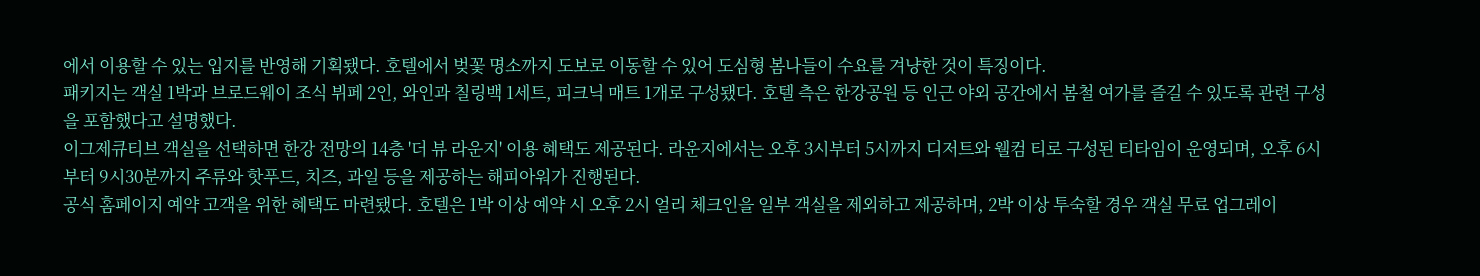에서 이용할 수 있는 입지를 반영해 기획됐다. 호텔에서 벚꽃 명소까지 도보로 이동할 수 있어 도심형 봄나들이 수요를 겨냥한 것이 특징이다.
패키지는 객실 1박과 브로드웨이 조식 뷔페 2인, 와인과 칠링백 1세트, 피크닉 매트 1개로 구성됐다. 호텔 측은 한강공원 등 인근 야외 공간에서 봄철 여가를 즐길 수 있도록 관련 구성을 포함했다고 설명했다.
이그제큐티브 객실을 선택하면 한강 전망의 14층 '더 뷰 라운지' 이용 혜택도 제공된다. 라운지에서는 오후 3시부터 5시까지 디저트와 웰컴 티로 구성된 티타임이 운영되며, 오후 6시부터 9시30분까지 주류와 핫푸드, 치즈, 과일 등을 제공하는 해피아워가 진행된다.
공식 홈페이지 예약 고객을 위한 혜택도 마련됐다. 호텔은 1박 이상 예약 시 오후 2시 얼리 체크인을 일부 객실을 제외하고 제공하며, 2박 이상 투숙할 경우 객실 무료 업그레이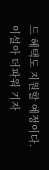드 혜택도 지원할 예정이다.
이설아 더파워 기자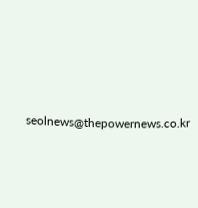seolnews@thepowernews.co.kr